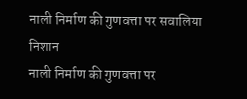नाली निर्माण की गुणवत्ता पर सवालिया निशान
नाली निर्माण की गुणवत्ता पर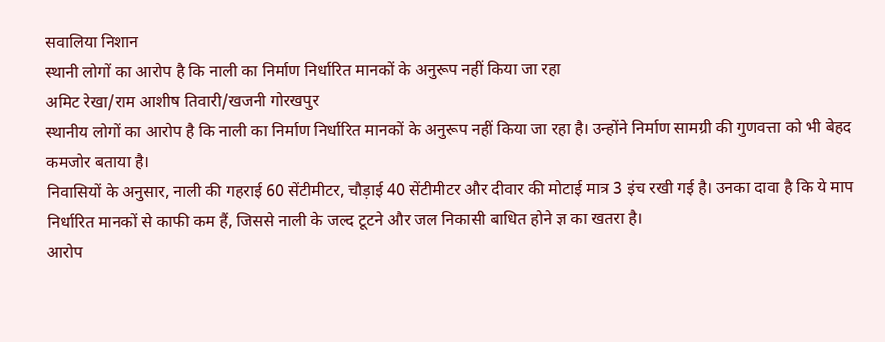सवालिया निशान
स्थानी लोगों का आरोप है कि नाली का निर्माण निर्धारित मानकों के अनुरूप नहीं किया जा रहा
अमिट रेखा/राम आशीष तिवारी/खजनी गोरखपुर
स्थानीय लोगों का आरोप है कि नाली का निर्माण निर्धारित मानकों के अनुरूप नहीं किया जा रहा है। उन्होंने निर्माण सामग्री की गुणवत्ता को भी बेहद कमजोर बताया है।
निवासियों के अनुसार, नाली की गहराई 60 सेंटीमीटर, चौड़ाई 40 सेंटीमीटर और दीवार की मोटाई मात्र 3 इंच रखी गई है। उनका दावा है कि ये माप निर्धारित मानकों से काफी कम हैं, जिससे नाली के जल्द टूटने और जल निकासी बाधित होने ज्ञ का खतरा है।
आरोप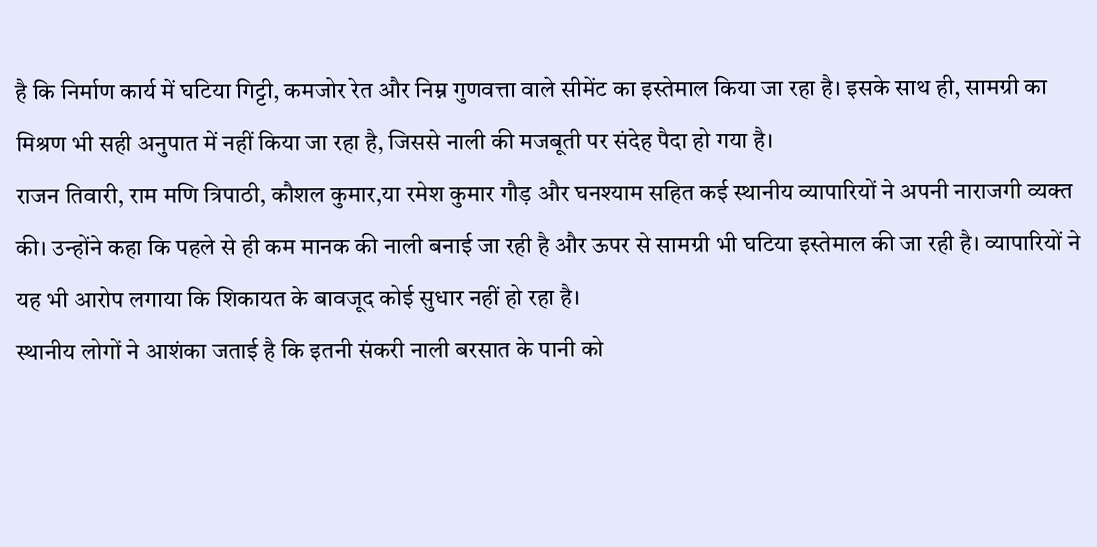है कि निर्माण कार्य में घटिया गिट्टी, कमजोर रेत और निम्न गुणवत्ता वाले सीमेंट का इस्तेमाल किया जा रहा है। इसके साथ ही, सामग्री का मिश्रण भी सही अनुपात में नहीं किया जा रहा है, जिससे नाली की मजबूती पर संदेह पैदा हो गया है।
राजन तिवारी, राम मणि त्रिपाठी, कौशल कुमार,या रमेश कुमार गौड़ और घनश्याम सहित कई स्थानीय व्यापारियों ने अपनी नाराजगी व्यक्त की। उन्होंने कहा कि पहले से ही कम मानक की नाली बनाई जा रही है और ऊपर से सामग्री भी घटिया इस्तेमाल की जा रही है। व्यापारियों ने यह भी आरोप लगाया कि शिकायत के बावजूद कोई सुधार नहीं हो रहा है।
स्थानीय लोगों ने आशंका जताई है कि इतनी संकरी नाली बरसात के पानी को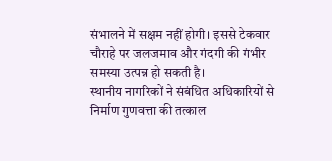संभालने में सक्षम नहीं होगी। इससे टेकवार चौराहे पर जलजमाव और गंदगी की गंभीर समस्या उत्पन्न हो सकती है।
स्थानीय नागरिकों ने संबंधित अधिकारियों से निर्माण गुणवत्ता की तत्काल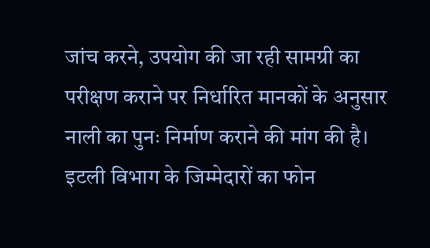जांच करने, उपयोग की जा रही सामग्री का परीक्षण कराने पर निर्धारित मानकों के अनुसार नाली का पुनः निर्माण कराने की मांग की है। इटली विभाग के जिम्मेदारों का फोन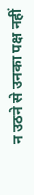न उठने से उनका पक्ष नहीं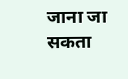जाना जा सकता